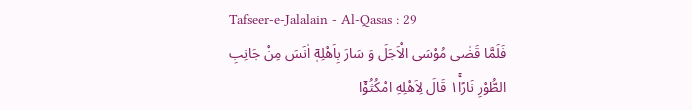Tafseer-e-Jalalain - Al-Qasas : 29
فَلَمَّا قَضٰى مُوْسَى الْاَجَلَ وَ سَارَ بِاَهْلِهٖۤ اٰنَسَ مِنْ جَانِبِ الطُّوْرِ نَارًا١ۚ قَالَ لِاَهْلِهِ امْكُثُوْۤا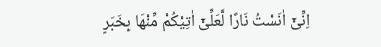اِنِّیْۤ اٰنَسْتُ نَارًا لَّعَلِّیْۤ اٰتِیْكُمْ مِّنْهَا بِخَبَرٍ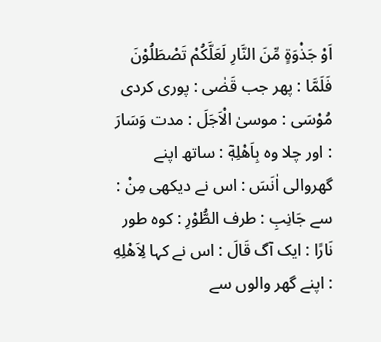اَوْ جَذْوَةٍ مِّنَ النَّارِ لَعَلَّكُمْ تَصْطَلُوْنَ
فَلَمَّا : پھر جب قَضٰى : پوری کردی مُوْسَى : موسیٰ الْاَجَلَ : مدت وَسَارَ : اور چلا وہ بِاَهْلِهٖٓ : ساتھ اپنے گھروالی اٰنَسَ : اس نے دیکھی مِنْ : سے جَانِبِ : طرف الطُّوْرِ : کوہ طور نَارًا : ایک آگ قَالَ : اس نے کہا لِاَهْلِهِ : اپنے گھر والوں سے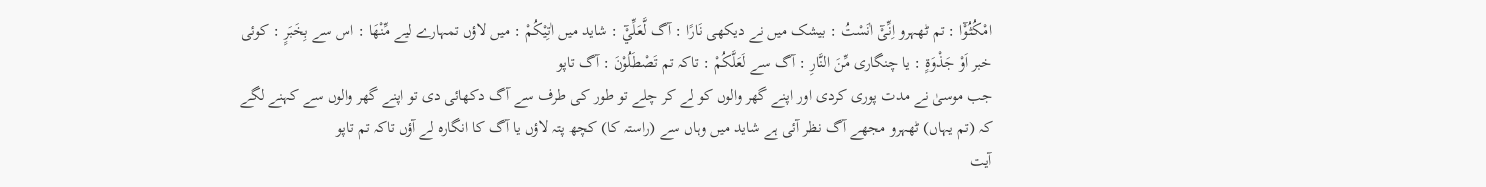امْكُثُوْٓا : تم ٹھہرو اِنِّىْٓ اٰنَسْتُ : بیشک میں نے دیکھی نَارًا : آگ لَّعَلِّيْٓ : شاید میں اٰتِيْكُمْ : میں لاؤں تمہارے لیے مِّنْهَا : اس سے بِخَبَرٍ : کوئی خبر اَوْ جَذْوَةٍ : یا چنگاری مِّنَ النَّارِ : آگ سے لَعَلَّكُمْ : تاکہ تم تَصْطَلُوْنَ : آگ تاپو
جب موسیٰ نے مدت پوری کردی اور اپنے گھر والوں کو لے کر چلے تو طور کی طرف سے آگ دکھائی دی تو اپنے گھر والوں سے کہنے لگے کہ (تم یہاں) ٹھہرو مجھے آگ نظر آئی ہے شاید میں وہاں سے (راستہ کا) کچھ پتہ لاؤں یا آگ کا انگارہ لے آؤں تاکہ تم تاپو
آیت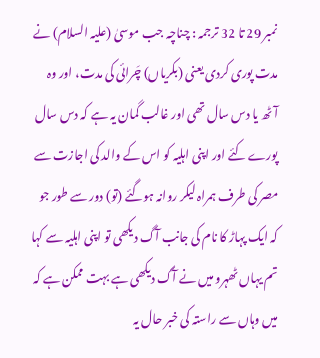نمبر 29 تا 32 ترجمہ : چناچہ جب موسیٰ (علیہ السلام) نے مدت پوری کردی یعنی (بکریاں) چَرائی کی مدت، اور وہ آٹھ یا دس سال تھی اور غالب گمان یہ ہے کہ دس سال پورے کئے اور اپنی اہلیہ کو اس کے والد کی اجازت سے مصر کی طرف ہمراہ لیکر روانہ ہوگئے (تو) دور سے طور جو کہ ایک پہاڑ کا نام کی جانب آگ دیکھی تو اپنی اہلیہ سے کہا تم یہاں ٹھہرو میں نے آگ دیکھی ہے بہت ممکن ہے کہ میں وہاں سے راستہ کی خبر حال یہ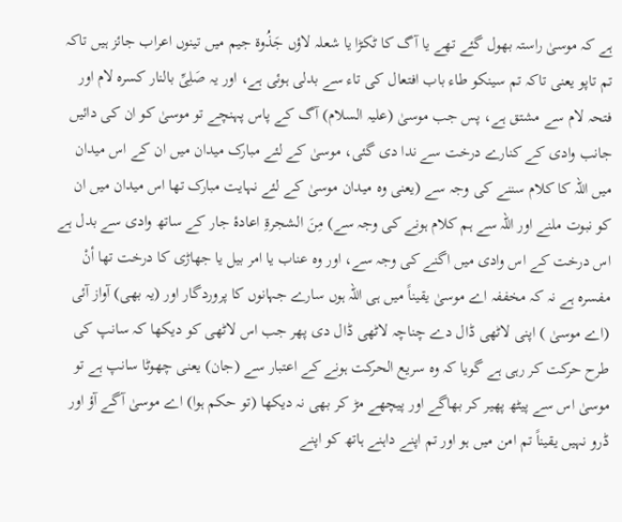ہے کہ موسیٰ راستہ بھول گئے تھے یا آگ کا ٹکڑا یا شعلہ لاؤں جَذُوۃ جیم میں تینوں اعراب جائز ہیں تاکہ تم تاپو یعنی تاکہ تم سینکو طاء باب افتعال کی تاء سے بدلی ہوئی ہے، اور یہ صَلِیِّ بالنار کسرہ لام اور فتحہ لام سے مشتق ہے، پس جب موسیٰ (علیہ السلام) آگ کے پاس پہنچے تو موسیٰ کو ان کی دائیں جانب وادی کے کنارے درخت سے ندا دی گئی، موسیٰ کے لئے مبارک میدان میں ان کے اس میدان میں اللہ کا کلام سننے کی وجہ سے (یعنی وہ میدان موسیٰ کے لئے نہایت مبارک تھا اس میدان میں ان کو نبوت ملنے اور اللہ سے ہم کلام ہونے کی وجہ سے) مِنَ الشجرۃِ اعادۂ جار کے ساتھ وادی سے بدل ہے اس درخت کے اس وادی میں اگنے کی وجہ سے، اور وہ عناب یا امر بیل یا جھاڑی کا درخت تھا أنْ مفسرہ ہے نہ کہ مخففہ اے موسیٰ یقیناً میں ہی اللہ ہوں سارے جہانوں کا پروردگار اور (یہ بھی) آواز آئی (اے موسیٰ ) اپنی لاٹھی ڈال دے چناچہ لاٹھی ڈال دی پھر جب اس لاٹھی کو دیکھا کہ سانپ کی طرح حرکت کر رہی ہے گویا کہ وہ سریع الحرکت ہونے کے اعتبار سے (جان) یعنی چھوٹا سانپ ہے تو موسیٰ اس سے پیٹھ پھیر کر بھاگے اور پیچھے مڑ کر بھی نہ دیکھا (تو حکم ہوا) اے موسیٰ آگے آؤ اور ڈرو نہیں یقیناً تم امن میں ہو اور تم اپنے داہنے ہاتھ کو اپنے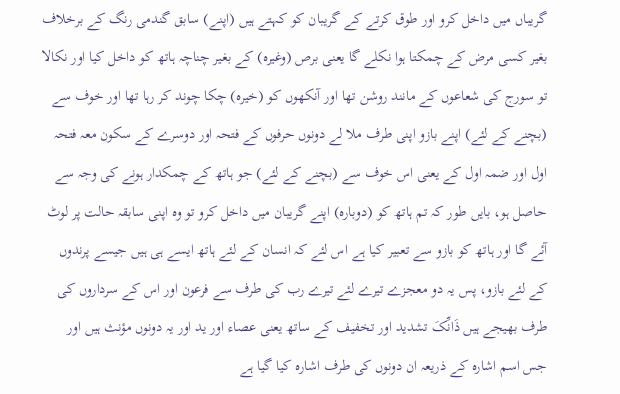گریباں میں داخل کرو اور طوق کرتے کے گریبان کو کہتے ہیں (اپنے) سابق گندمی رنگ کے برخلاف بغیر کسی مرض کے چمکتا ہوا نکلے گا یعنی برص (وغیرہ) کے بغیر چناچہ ہاتھ کو داخل کیا اور نکالا تو سورج کی شعاعوں کے مانند روشن تھا اور آنکھوں کو (خیرہ) چکا چوند کر رہا تھا اور خوف سے (بچنے کے لئے) اپنے بازو اپنی طرف ملا لے دونوں حرفوں کے فتحہ اور دوسرے کے سکون معہ فتحہ اول اور ضمہ اول کے یعنی اس خوف سے (بچنے کے لئے) جو ہاتھ کے چمکدار ہونے کی وجہ سے حاصل ہو، بایں طور کہ تم ہاتھ کو (دوبارہ) اپنے گریبان میں داخل کرو تو وہ اپنی سابقہ حالت پر لوٹ آئے گا اور ہاتھ کو بازو سے تعبیر کیا ہے اس لئے کہ انسان کے لئے ہاتھ ایسے ہی ہیں جیسے پرندوں کے لئے بازو، پس یہ دو معجزے تیرے لئے تیرے رب کی طرف سے فرعون اور اس کے سرداروں کی طرف بھیجے ہیں ذَانِّکَ تشدید اور تخفیف کے ساتھ یعنی عصاء اور ید اور یہ دونوں مؤنث ہیں اور جس اسم اشارہ کے ذریعہ ان دونوں کی طرف اشارہ کیا گیا ہے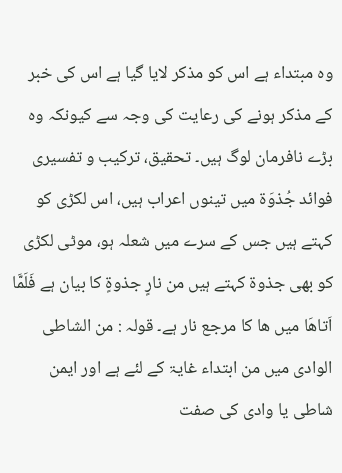وہ مبتداء ہے اس کو مذکر لایا گیا ہے اس کی خبر کے مذکر ہونے کی رعایت کی وجہ سے کیونکہ وہ بڑے نافرمان لوگ ہیں۔ تحقیق، ترکیب و تفسیری فوائد جُذوَۃ میں تینوں اعراب ہیں، اس لکڑی کو کہتے ہیں جس کے سرے میں شعلہ ہو، موٹی لکڑی کو بھی جذوۃ کہتے ہیں من نارٍ جذوۃٍ کا بیان ہے فَلَمَّا اَتاھَا میں ھا کا مرجع نار ہے۔ قولہ : من الشاطی الوادی میں من ابتداء غایۃ کے لئے ہے اور ایمن شاطی یا وادی کی صفت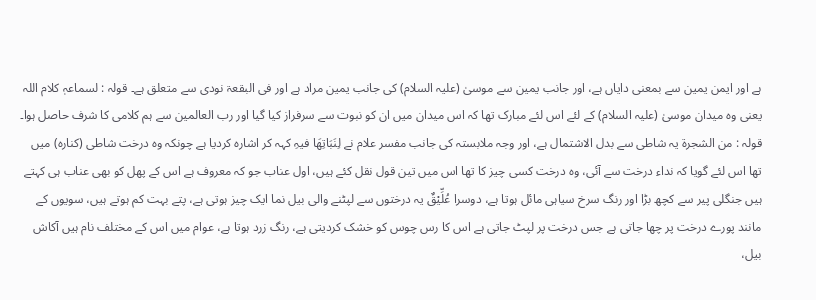ہے اور ایمن یمین سے بمعنی دایاں ہے، اور جانب یمین سے موسیٰ (علیہ السلام) کی جانب یمین مراد ہے اور فی البقعۃ نودی سے متعلق ہے۔ قولہ : لسماعہٖ کلام اللہ یعنی وہ میدان موسیٰ (علیہ السلام) کے لئے اس لئے مبارک تھا کہ اس میدان میں ان کو نبوت سے سرفراز کیا گیا اور رب العالمین سے ہم کلامی کا شرف حاصل ہوا۔ قولہ : من الشجرۃ یہ شاطی سے بدل الاشتمال ہے، اور وجہ ملابستہ کی جانب مفسر علام نے لِنَبَاتِھَا فیہِ کہہ کر اشارہ کردیا ہے چونکہ وہ درخت شاطی (کنارہ) میں تھا اس لئے گویا کہ نداء درخت سے آئی، وہ درخت کسی چیز کا تھا اس میں تین قول نقل کئے ہیں، اول عناب جو کہ معروف ہے اس کے پھل کو بھی عناب ہی کہتے ہیں جنگلی پیر سے کچھ بڑا اور رنگ سرخ سیاہی مائل ہوتا ہے، دوسرا عُلِّیْقٌ یہ درختوں سے لپٹنے والی بیل نما ایک چیز ہوتی ہے، پتے بہت کم ہوتے ہیں، سویوں کے مانند پورے درخت پر چھا جاتی ہے جس درخت پر لپٹ جاتی ہے اس کا رس چوس کو خشک کردیتی ہے، رنگ زرد ہوتا ہے، عوام میں اس کے مختلف نام ہیں آکاش بیل،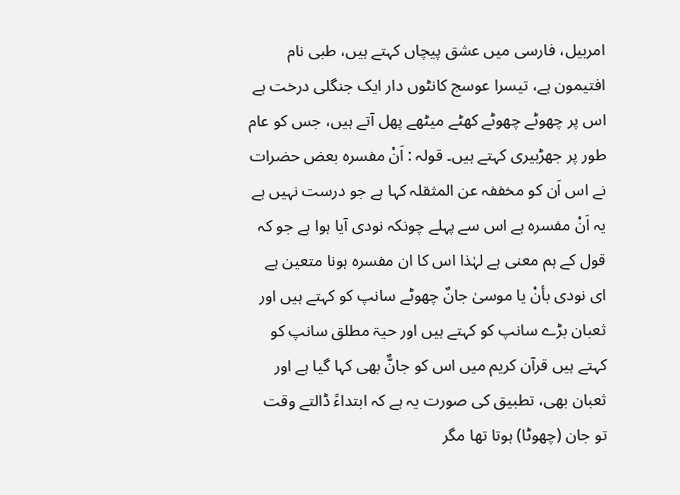امربیل، فارسی میں عشق پیچاں کہتے ہیں، طبی نام افتیمون ہے، تیسرا عوسج کانٹوں دار ایک جنگلی درخت ہے اس پر چھوٹے چھوٹے کھٹے میٹھے پھل آتے ہیں، جس کو عام طور پر جھڑبیری کہتے ہیں۔ قولہ : اَنْ مفسرہ بعض حضرات نے اس اَن کو مخففہ عن المثقلہ کہا ہے جو درست نہیں ہے یہ اَنْ مفسرہ ہے اس سے پہلے چونکہ نودی آیا ہوا ہے جو کہ قول کے ہم معنی ہے لہٰذا اس کا ان مفسرہ ہونا متعین ہے ای نودی بأنْ یا موسیٰ جانٌ چھوٹے سانپ کو کہتے ہیں اور ثعبان بڑے سانپ کو کہتے ہیں اور حیۃ مطلق سانپ کو کہتے ہیں قرآن کریم میں اس کو جانٌّ بھی کہا گیا ہے اور ثعبان بھی، تطبیق کی صورت یہ ہے کہ ابتداءً ڈالتے وقت تو جان (چھوٹا) ہوتا تھا مگر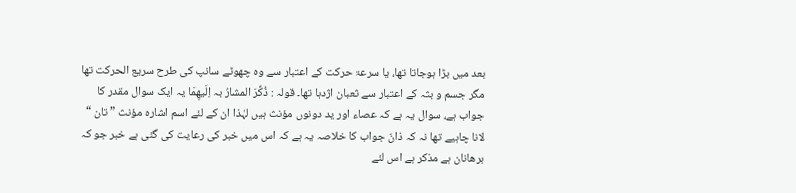بعد میں بڑا ہوجاتا تھا، یا سرعۃ حرکت کے اعتبار سے وہ چھوٹے سانپ کی طرح سریع الحرکت تھا مگر جسم و بثہ کے اعتبار سے ثعبان اژدہا تھا۔ قولہ : ذُکِّرَ المشارُ بہ اِلَیھِمَا یہ ایک سوال مقدر کا جواب ہے، سوال یہ ہے کہ عصاء اور ید دونوں مؤنث ہیں لہٰذا ان کے لئے اسم اشارہ مؤنث ” تان “ لانا چاہیے تھا نہ کہ ذانّ جواب کا خلاصہ یہ ہے کہ اس میں خبر کی رعایت کی گئی ہے خبر جو کہ برھانان ہے مذکر ہے اس لئے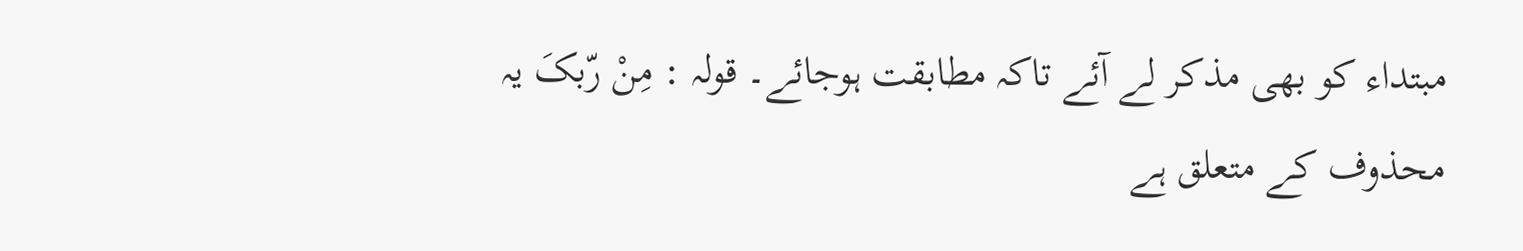مبتداء کو بھی مذکر لے آئے تاکہ مطابقت ہوجائے۔ قولہ : مِنْ رّبکَ یہ محذوف کے متعلق ہے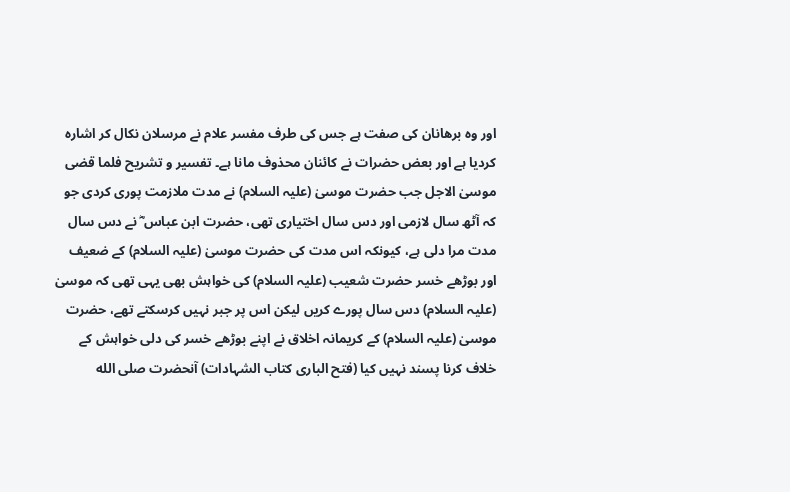اور وہ برھانان کی صفت ہے جس کی طرف مفسر علام نے مرسلان نکال کر اشارہ کردیا ہے اور بعض حضرات نے کائنان محذوف مانا ہے۔ تفسیر و تشریح فلما قضی موسیٰ الاجل جب حضرت موسیٰ (علیہ السلام) نے مدت ملازمت پوری کردی جو کہ آٹھ سال لازمی اور دس سال اختیاری تھی، حضرت ابن عباس ؓ نے دس سال مدت مرا دلی ہے، کیونکہ اس مدت کی حضرت موسیٰ (علیہ السلام) کے ضعیف اور بوڑھے خسر حضرت شعیب (علیہ السلام) کی خواہش بھی یہی تھی کہ موسیٰ (علیہ السلام) دس سال پورے کریں لیکن اس پر جبر نہیں کرسکتے تھے، حضرت موسیٰ (علیہ السلام) کے کریمانہ اخلاق نے اپنے بوڑھے خسر کی دلی خواہش کے خلاف کرنا پسند نہیں کیا (فتح الباری کتاب الشہادات) آنحضرت صلى الله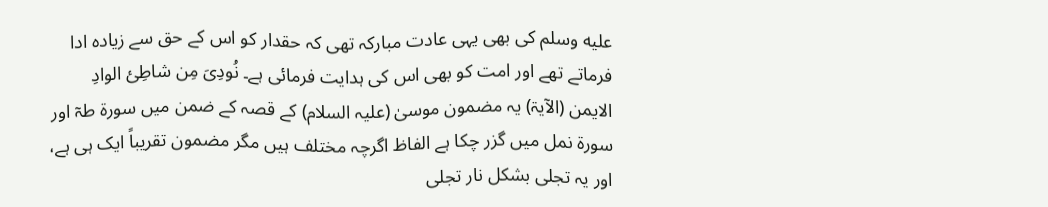عليه وسلم کی بھی یہی عادت مبارکہ تھی کہ حقدار کو اس کے حق سے زیادہ ادا فرماتے تھے اور امت کو بھی اس کی ہدایت فرمائی ہے۔ نُودِیَ مِن شاطِئ الوادِ الایمن (الآیۃ) یہ مضمون موسیٰ (علیہ السلام) کے قصہ کے ضمن میں سورة طہٓ اور سورة نمل میں گزر چکا ہے الفاظ اگرچہ مختلف ہیں مگر مضمون تقریباً ایک ہی ہے، اور یہ تجلی بشکل نار تجلی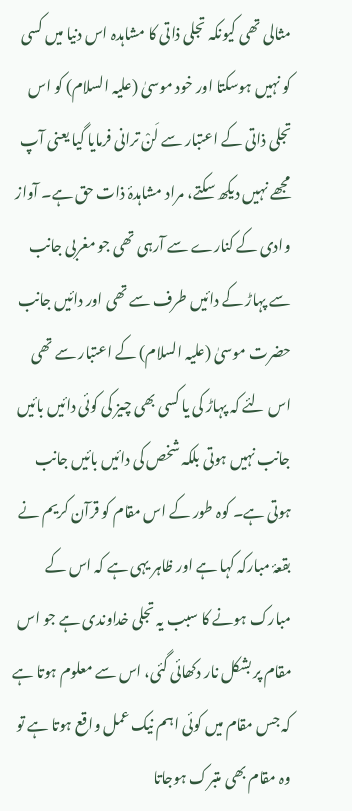مثالی تھی کیونکہ تجلی ذاتی کا مشاہدہ اس دنیا میں کسی کو نہیں ہوسکتا اور خود موسیٰ (علیہ السلام) کو اس تجلی ذاتی کے اعتبار سے لَنْ ترانی فرمایا گیا یعنی آپ مجھے نہیں دیکھ سکتے، مراد مشاہدۂ ذات حق ہے۔ آواز وادی کے کنارے سے آرہی تھی جو مغربی جانب سے پہاڑ کے دائیں طرف سے تھی اور دائیں جانب حضرت موسیٰ (علیہ السلام) کے اعتبار سے تھی اس لئے کہ پہاڑ کی یا کسی بھی چیز کی کوئی دائیں بائیں جانب نہیں ہوتی بلکہ شخص کی دائیں بائیں جانب ہوتی ہے۔ کوہ طور کے اس مقام کو قرآن کریم نے بقعۂ مبارکہ کہا ہے اور ظاہر یہی ہے کہ اس کے مبارک ہونے کا سبب یہ تجلی خداوندی ہے جو اس مقام پر بشکل نار دکھائی گئی، اس سے معلوم ہوتا ہے کہ جس مقام میں کوئی اہم نیک عمل واقع ہوتا ہے تو وہ مقام بھی متبرک ہوجاتا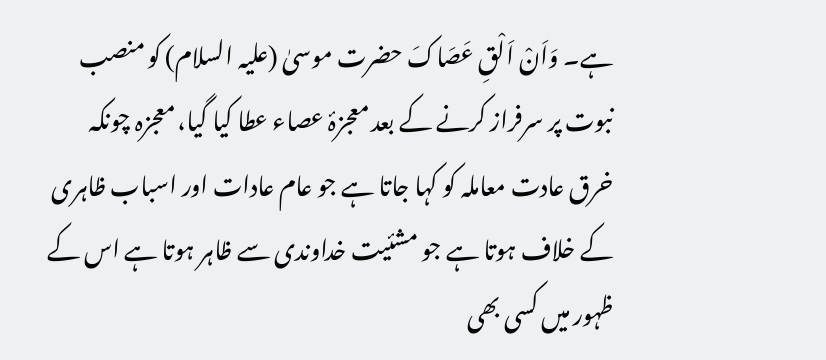ہے۔ وَاَنْ اَلْقِ عَصَاکَ حضرت موسیٰ (علیہ السلام) کو منصب نبوت پر سرفراز کرنے کے بعد معجزۂ عصاء عطا کیا گیا، معجزہ چونکہ خرق عادت معاملہ کو کہا جاتا ہے جو عام عادات اور اسباب ظاہری کے خلاف ہوتا ہے جو مشئیت خداوندی سے ظاہر ہوتا ہے اس کے ظہور میں کسی بھی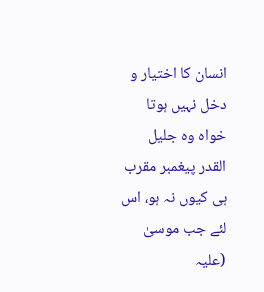انسان کا اختیار و دخل نہیں ہوتا خواہ وہ جلیل القدر پیغمبر مقرب ہی کیوں نہ ہو، اس لئے جب موسیٰ (علیہ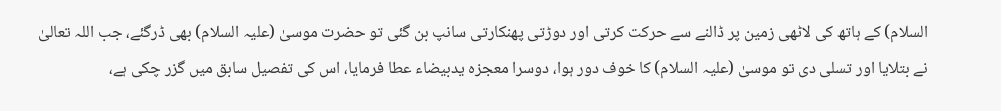السلام) کے ہاتھ کی لاٹھی زمین پر ڈالنے سے حرکت کرتی اور دوڑتی پھنکارتی سانپ بن گئی تو حضرت موسیٰ (علیہ السلام) بھی ڈرگئے، جب اللہ تعالیٰ نے بتلایا اور تسلی دی تو موسیٰ (علیہ السلام) کا خوف دور ہوا، دوسرا معجزہ یدبیضاء عطا فرمایا، اس کی تفصیل سابق میں گزر چکی ہے،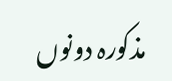مذکورہ دونوں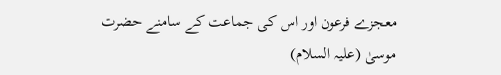معجزے فرعون اور اس کی جماعت کے سامنے حضرت موسیٰ (علیہ السلام)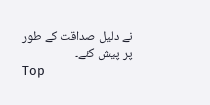نے دلیل صداقت کے طور پر پیش کئے۔
Top